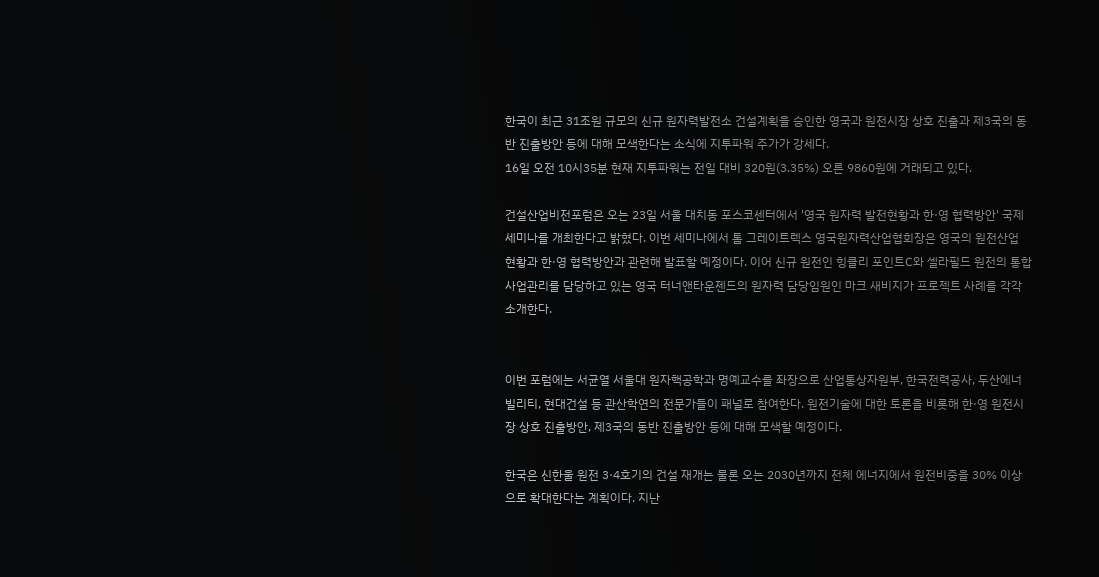한국이 최근 31조원 규모의 신규 원자력발전소 건설계획을 승인한 영국과 원전시장 상호 진출과 제3국의 동반 진출방안 등에 대해 모색한다는 소식에 지투파워 주가가 강세다.
16일 오전 10시35분 현재 지투파워는 전일 대비 320원(3.35%) 오른 9860원에 거래되고 있다.

건설산업비전포럼은 오는 23일 서울 대치동 포스코센터에서 '영국 원자력 발전현황과 한·영 협력방안' 국제세미나를 개최한다고 밝혔다. 이번 세미나에서 톰 그레이트렉스 영국원자력산업협회장은 영국의 원전산업 현황과 한·영 협력방안과 관련해 발표할 예정이다. 이어 신규 원전인 힝클리 포인트C와 셀라필드 원전의 통합사업관리를 담당하고 있는 영국 터너앤타운젠드의 원자력 담당임원인 마크 새비지가 프로젝트 사례를 각각 소개한다.


이번 포럼에는 서균열 서울대 원자핵공학과 명예교수를 좌장으로 산업통상자원부, 한국전력공사, 두산에너빌리티, 현대건설 등 관산학연의 전문가들이 패널로 참여한다. 원전기술에 대한 토론을 비롯해 한·영 원전시장 상호 진출방안, 제3국의 동반 진출방안 등에 대해 모색할 예정이다.

한국은 신한울 원전 3·4호기의 건설 재개는 물론 오는 2030년까지 전체 에너지에서 원전비중을 30% 이상으로 확대한다는 계획이다. 지난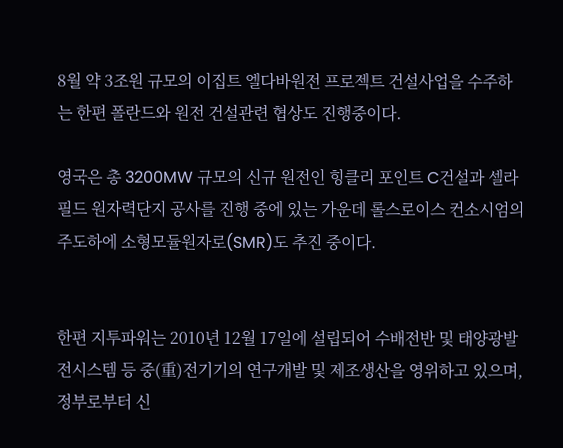8월 약 3조원 규모의 이집트 엘다바원전 프로젝트 건설사업을 수주하는 한편 폴란드와 원전 건설관련 협상도 진행중이다.

영국은 총 3200MW 규모의 신규 원전인 힝클리 포인트 C건설과 셀라필드 원자력단지 공사를 진행 중에 있는 가운데 롤스로이스 컨소시엄의 주도하에 소형모듈원자로(SMR)도 추진 중이다.


한편 지투파워는 2010년 12월 17일에 설립되어 수배전반 및 태양광발전시스템 등 중(重)전기기의 연구개발 및 제조생산을 영위하고 있으며, 정부로부터 신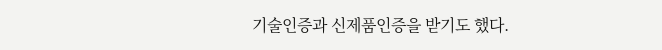기술인증과 신제품인증을 받기도 했다.